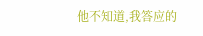他不知道,我答应的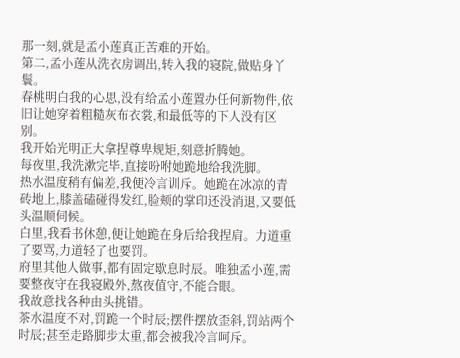那一刻,就是孟小莲真正苦难的开始。
第二,孟小莲从洗衣房调出,转入我的寝院,做贴身丫鬟。
春桃明白我的心思,没有给孟小莲置办任何新物件,依旧让她穿着粗糙灰布衣裳,和最低等的下人没有区别。
我开始光明正大拿捏尊卑规矩,刻意折腾她。
每夜里,我洗漱完毕,直接吩咐她跪地给我洗脚。
热水温度稍有偏差,我便冷言训斥。她跪在冰凉的青砖地上,膝盖磕碰得发红,脸颊的掌印还没消退,又要低头温顺伺候。
白里,我看书休憩,便让她跪在身后给我捏肩。力道重了要骂,力道轻了也要罚。
府里其他人做事,都有固定歇息时辰。唯独孟小莲,需要整夜守在我寝殿外,熬夜值守,不能合眼。
我故意找各种由头挑错。
茶水温度不对,罚跪一个时辰;摆件摆放歪斜,罚站两个时辰;甚至走路脚步太重,都会被我冷言呵斥。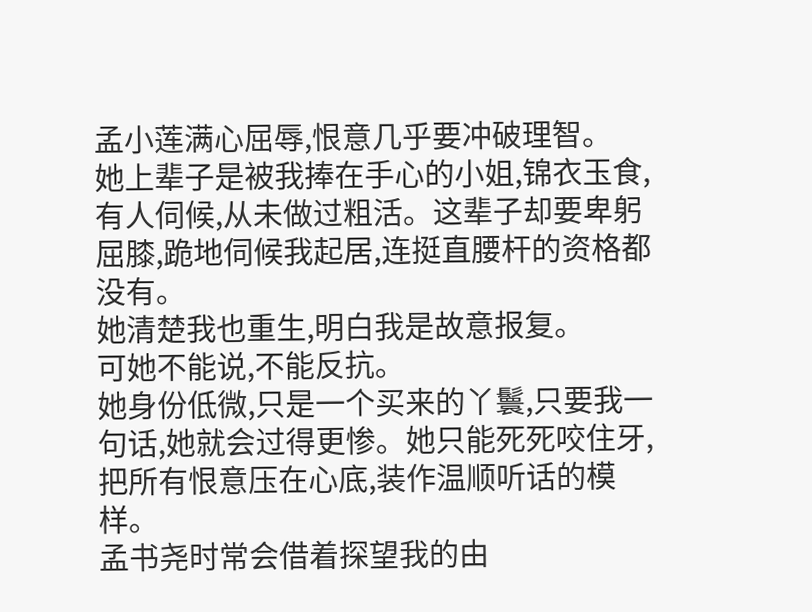孟小莲满心屈辱,恨意几乎要冲破理智。
她上辈子是被我捧在手心的小姐,锦衣玉食,有人伺候,从未做过粗活。这辈子却要卑躬屈膝,跪地伺候我起居,连挺直腰杆的资格都没有。
她清楚我也重生,明白我是故意报复。
可她不能说,不能反抗。
她身份低微,只是一个买来的丫鬟,只要我一句话,她就会过得更惨。她只能死死咬住牙,把所有恨意压在心底,装作温顺听话的模样。
孟书尧时常会借着探望我的由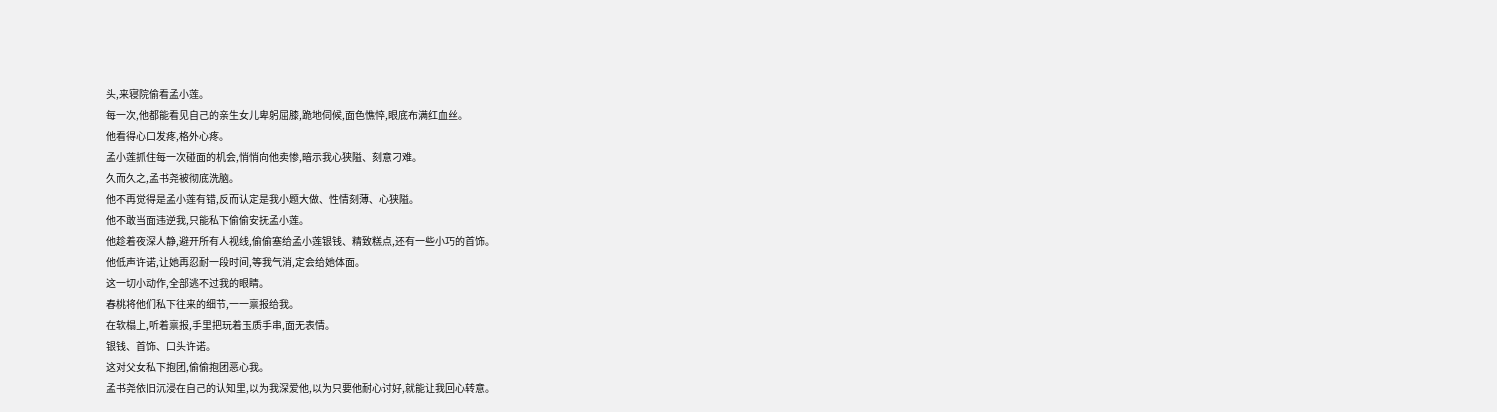头,来寝院偷看孟小莲。
每一次,他都能看见自己的亲生女儿卑躬屈膝,跪地伺候,面色憔悴,眼底布满红血丝。
他看得心口发疼,格外心疼。
孟小莲抓住每一次碰面的机会,悄悄向他卖惨,暗示我心狭隘、刻意刁难。
久而久之,孟书尧被彻底洗脑。
他不再觉得是孟小莲有错,反而认定是我小题大做、性情刻薄、心狭隘。
他不敢当面违逆我,只能私下偷偷安抚孟小莲。
他趁着夜深人静,避开所有人视线,偷偷塞给孟小莲银钱、精致糕点,还有一些小巧的首饰。
他低声许诺,让她再忍耐一段时间,等我气消,定会给她体面。
这一切小动作,全部逃不过我的眼睛。
春桃将他们私下往来的细节,一一禀报给我。
在软榻上,听着禀报,手里把玩着玉质手串,面无表情。
银钱、首饰、口头许诺。
这对父女私下抱团,偷偷抱团恶心我。
孟书尧依旧沉浸在自己的认知里,以为我深爱他,以为只要他耐心讨好,就能让我回心转意。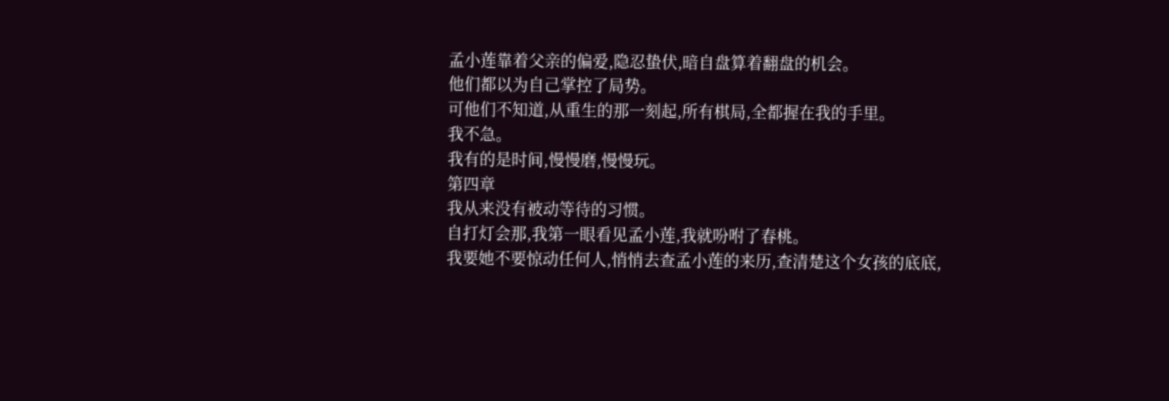孟小莲靠着父亲的偏爱,隐忍蛰伏,暗自盘算着翻盘的机会。
他们都以为自己掌控了局势。
可他们不知道,从重生的那一刻起,所有棋局,全都握在我的手里。
我不急。
我有的是时间,慢慢磨,慢慢玩。
第四章
我从来没有被动等待的习惯。
自打灯会那,我第一眼看见孟小莲,我就吩咐了春桃。
我要她不要惊动任何人,悄悄去查孟小莲的来历,查清楚这个女孩的底底,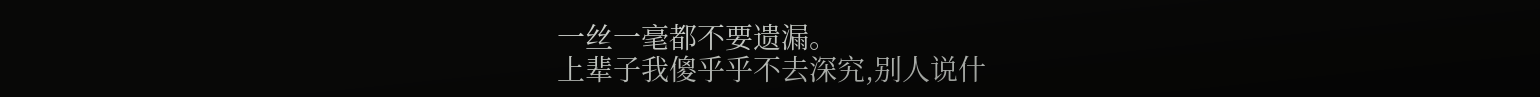一丝一毫都不要遗漏。
上辈子我傻乎乎不去深究,别人说什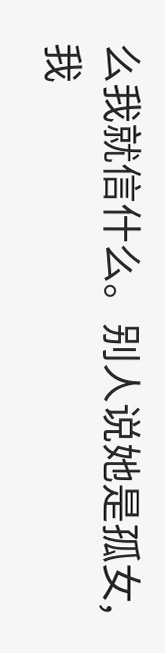么我就信什么。别人说她是孤女,我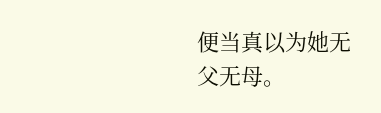便当真以为她无父无母。